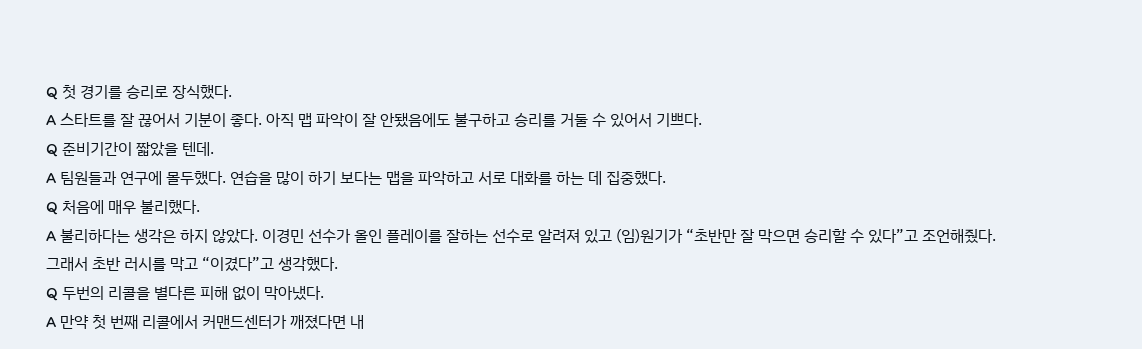Q 첫 경기를 승리로 장식했다.
A 스타트를 잘 끊어서 기분이 좋다. 아직 맵 파악이 잘 안됐음에도 불구하고 승리를 거둘 수 있어서 기쁘다.
Q 준비기간이 짧았을 텐데.
A 팀원들과 연구에 몰두했다. 연습을 많이 하기 보다는 맵을 파악하고 서로 대화를 하는 데 집중했다.
Q 처음에 매우 불리했다.
A 불리하다는 생각은 하지 않았다. 이경민 선수가 올인 플레이를 잘하는 선수로 알려져 있고 (임)원기가 “초반만 잘 막으면 승리할 수 있다”고 조언해줬다. 그래서 초반 러시를 막고 “이겼다”고 생각했다.
Q 두번의 리콜을 별다른 피해 없이 막아냈다.
A 만약 첫 번째 리콜에서 커맨드센터가 깨졌다면 내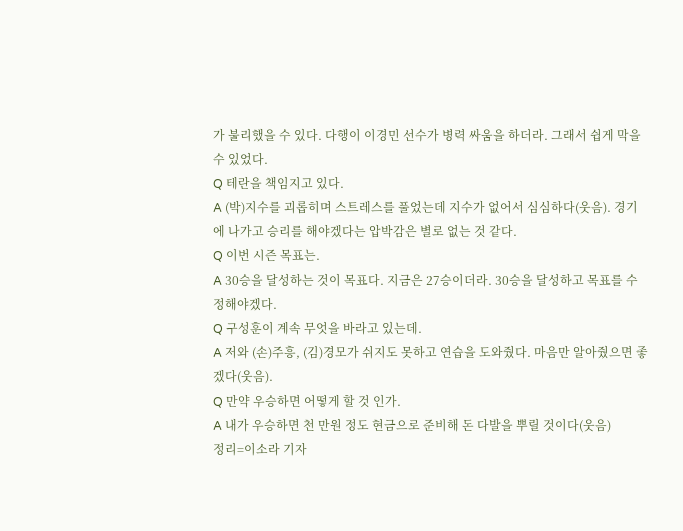가 불리했을 수 있다. 다행이 이경민 선수가 병력 싸움을 하더라. 그래서 쉽게 막을 수 있었다.
Q 테란을 책임지고 있다.
A (박)지수를 괴롭히며 스트레스를 풀었는데 지수가 없어서 심심하다(웃음). 경기에 나가고 승리를 해야겠다는 압박감은 별로 없는 것 같다.
Q 이번 시즌 목표는.
A 30승을 달성하는 것이 목표다. 지금은 27승이더라. 30승을 달성하고 목표를 수정해야겠다.
Q 구성훈이 계속 무엇을 바라고 있는데.
A 저와 (손)주흥, (김)경모가 쉬지도 못하고 연습을 도와줬다. 마음만 알아줬으면 좋겠다(웃음).
Q 만약 우승하면 어떻게 할 것 인가.
A 내가 우승하면 천 만원 정도 현금으로 준비해 돈 다발을 뿌릴 것이다(웃음)
정리=이소라 기자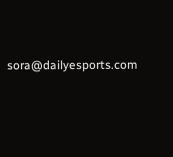sora@dailyesports.com